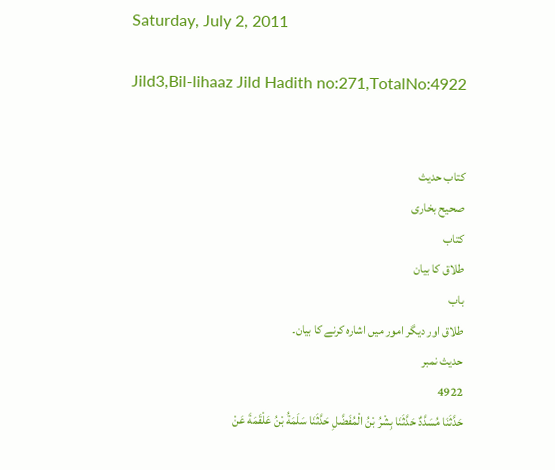Saturday, July 2, 2011

Jild3,Bil-lihaaz Jild Hadith no:271,TotalNo:4922


کتاب حدیث
صحیح بخاری
کتاب
طلاق کا بیان
باب
طلاق اور دیگر امور میں اشارہ کرنے کا بیان۔
حدیث نمبر
4922
حَدَّثَنَا مُسَدَّدٌ حَدَّثَنَا بِشْرُ بْنُ الْمُفَضَّلِ حَدَّثَنَا سَلَمَةُ بْنُ عَلْقَمَةَ عَنْ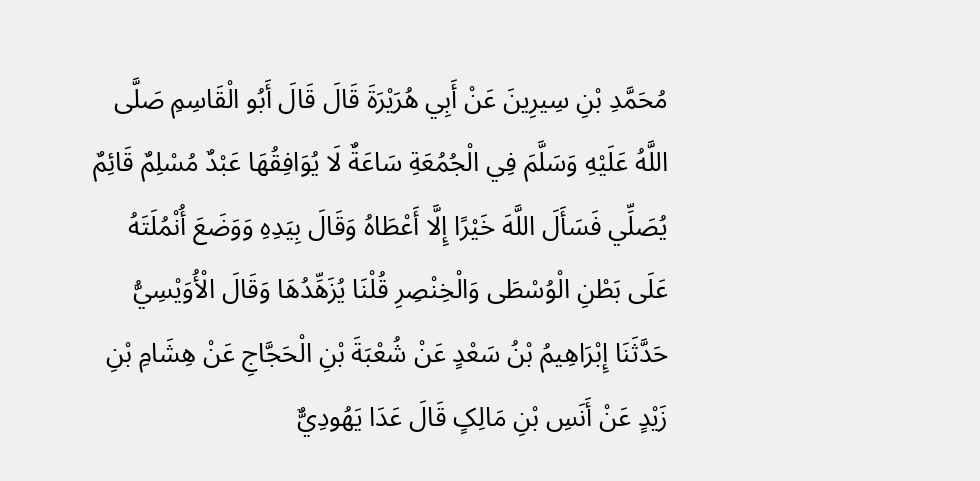مُحَمَّدِ بْنِ سِيرِينَ عَنْ أَبِي هُرَيْرَةَ قَالَ قَالَ أَبُو الْقَاسِمِ صَلَّی اللَّهُ عَلَيْهِ وَسَلَّمَ فِي الْجُمُعَةِ سَاعَةٌ لَا يُوَافِقُهَا عَبْدٌ مُسْلِمٌ قَائِمٌ يُصَلِّي فَسَأَلَ اللَّهَ خَيْرًا إِلَّا أَعْطَاهُ وَقَالَ بِيَدِهِ وَوَضَعَ أُنْمُلَتَهُ عَلَی بَطْنِ الْوُسْطَی وَالْخِنْصِرِ قُلْنَا يُزَهِّدُهَا وَقَالَ الْأُوَيْسِيُّ حَدَّثَنَا إِبْرَاهِيمُ بْنُ سَعْدٍ عَنْ شُعْبَةَ بْنِ الْحَجَّاجِ عَنْ هِشَامِ بْنِ زَيْدٍ عَنْ أَنَسِ بْنِ مَالِکٍ قَالَ عَدَا يَهُودِيٌّ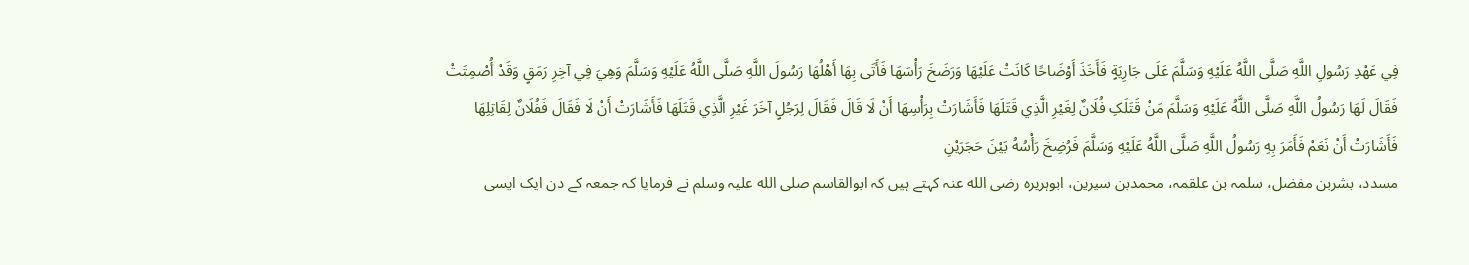فِي عَهْدِ رَسُولِ اللَّهِ صَلَّی اللَّهُ عَلَيْهِ وَسَلَّمَ عَلَی جَارِيَةٍ فَأَخَذَ أَوْضَاحًا کَانَتْ عَلَيْهَا وَرَضَخَ رَأْسَهَا فَأَتَی بِهَا أَهْلُهَا رَسُولَ اللَّهِ صَلَّی اللَّهُ عَلَيْهِ وَسَلَّمَ وَهِيَ فِي آخِرِ رَمَقٍ وَقَدْ أُصْمِتَتْ فَقَالَ لَهَا رَسُولُ اللَّهِ صَلَّی اللَّهُ عَلَيْهِ وَسَلَّمَ مَنْ قَتَلَکِ فُلَانٌ لِغَيْرِ الَّذِي قَتَلَهَا فَأَشَارَتْ بِرَأْسِهَا أَنْ لَا قَالَ فَقَالَ لِرَجُلٍ آخَرَ غَيْرِ الَّذِي قَتَلَهَا فَأَشَارَتْ أَنْ لَا فَقَالَ فَفُلَانٌ لِقَاتِلِهَا فَأَشَارَتْ أَنْ نَعَمْ فَأَمَرَ بِهِ رَسُولُ اللَّهِ صَلَّی اللَّهُ عَلَيْهِ وَسَلَّمَ فَرُضِخَ رَأْسُهُ بَيْنَ حَجَرَيْنِ
مسدد، بشربن مفضل، سلمہ بن علقمہ، محمدبن سیرین، ابوہریرہ رضی الله عنہ کہتے ہیں کہ ابوالقاسم صلی الله علیہ وسلم نے فرمایا کہ جمعہ کے دن ایک ایسی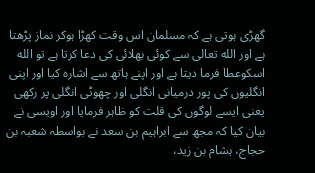گھڑی ہوتی ہے کہ مسلمان اس وقت کھڑا ہوکر نماز پڑھتا ہے اور الله تعالی سے کوئی بھلائی کی دعا کرتا ہے تو الله اسکوعطا فرما دیتا ہے اور اپنے ہاتھ سے اشارہ کیا اور اپنی انگلیوں کی پور درمیانی انگلی اور چھوٹی انگلی پر رکھی یعنی ایسے لوگوں کی قلت کو ظاہر فرمایا اور اویسی نے بیان کیا کہ مجھ سے ابراہیم بن سعد نے بواسطہ شعبہ بن حجاج، ہشام بن زید،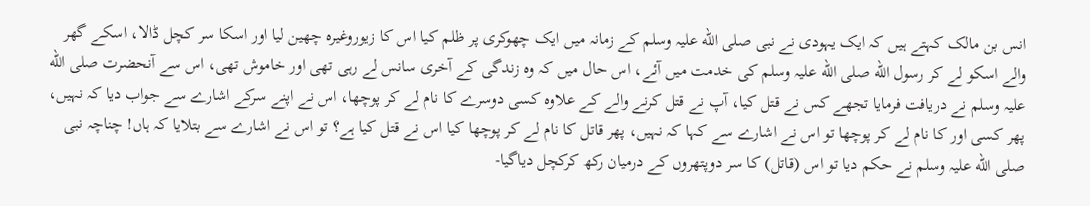انس بن مالک کہتے ہیں کہ ایک یہودی نے نبی صلی الله علیہ وسلم کے زمانہ میں ایک چھوکری پر ظلم کیا اس کا زیوروغیرہ چھین لیا اور اسکا سر کچل ڈالا، اسکے گھر والے اسکو لے کر رسول الله صلی الله علیہ وسلم کی خدمت میں آئے، اس حال میں کہ وہ زندگی کے آخری سانس لے رہی تھی اور خاموش تھی، اس سے آنحضرت صلی الله علیہ وسلم نے دریافت فرمایا تجھے کس نے قتل کیا، آپ نے قتل کرنے والے کے علاوہ کسی دوسرے کا نام لے کر پوچھا، اس نے اپنے سرکے اشارے سے جواب دیا کہ نہیں، پھر کسی اور کا نام لے کر پوچھا تو اس نے اشارے سے کہا کہ نہیں، پھر قاتل کا نام لے کر پوچھا کیا اس نے قتل کیا ہے؟ تو اس نے اشارے سے بتلایا کہ ہاں! چناچہ نبی صلی الله علیہ وسلم نے حکم دیا تو اس (قاتل) کا سر دوپتھروں کے درمیان رکھ کرکچل دیاگیا-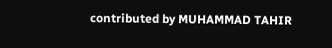contributed by MUHAMMAD TAHIR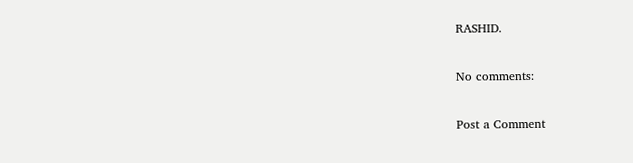RASHID.

No comments:

Post a Comment